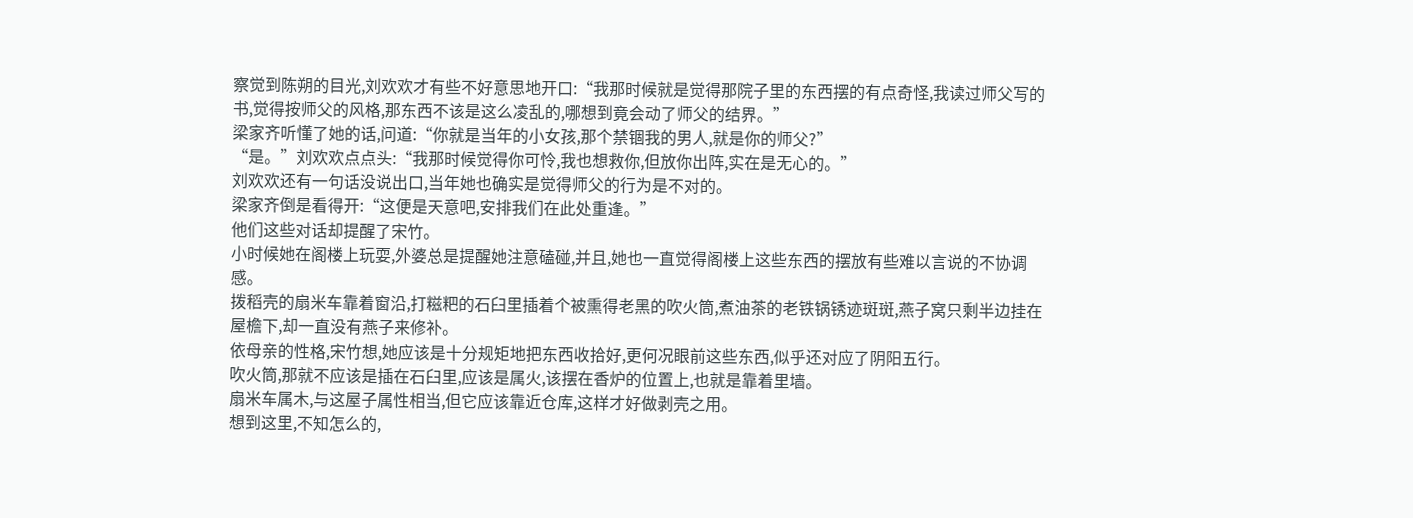察觉到陈朔的目光,刘欢欢才有些不好意思地开口:“我那时候就是觉得那院子里的东西摆的有点奇怪,我读过师父写的书,觉得按师父的风格,那东西不该是这么凌乱的,哪想到竟会动了师父的结界。”
梁家齐听懂了她的话,问道:“你就是当年的小女孩,那个禁锢我的男人,就是你的师父?”
“是。”刘欢欢点点头:“我那时候觉得你可怜,我也想救你,但放你出阵,实在是无心的。”
刘欢欢还有一句话没说出口,当年她也确实是觉得师父的行为是不对的。
梁家齐倒是看得开:“这便是天意吧,安排我们在此处重逢。”
他们这些对话却提醒了宋竹。
小时候她在阁楼上玩耍,外婆总是提醒她注意磕碰,并且,她也一直觉得阁楼上这些东西的摆放有些难以言说的不协调感。
拨稻壳的扇米车靠着窗沿,打糍粑的石臼里插着个被熏得老黑的吹火筒,煮油茶的老铁锅锈迹斑斑,燕子窝只剩半边挂在屋檐下,却一直没有燕子来修补。
依母亲的性格,宋竹想,她应该是十分规矩地把东西收拾好,更何况眼前这些东西,似乎还对应了阴阳五行。
吹火筒,那就不应该是插在石臼里,应该是属火,该摆在香炉的位置上,也就是靠着里墙。
扇米车属木,与这屋子属性相当,但它应该靠近仓库,这样才好做剥壳之用。
想到这里,不知怎么的,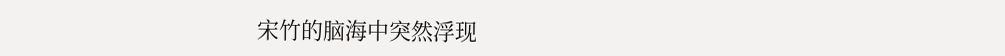宋竹的脑海中突然浮现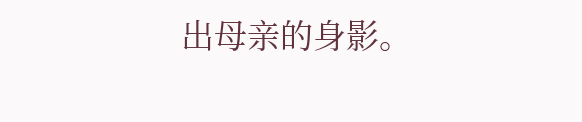出母亲的身影。